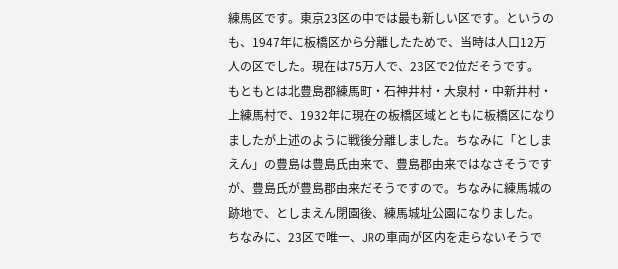練馬区です。東京23区の中では最も新しい区です。というのも、1947年に板橋区から分離したためで、当時は人口12万人の区でした。現在は75万人で、23区で2位だそうです。
もともとは北豊島郡練馬町・石神井村・大泉村・中新井村・上練馬村で、1932年に現在の板橋区域とともに板橋区になりましたが上述のように戦後分離しました。ちなみに「としまえん」の豊島は豊島氏由来で、豊島郡由来ではなさそうですが、豊島氏が豊島郡由来だそうですので。ちなみに練馬城の跡地で、としまえん閉園後、練馬城址公園になりました。
ちなみに、23区で唯一、JRの車両が区内を走らないそうで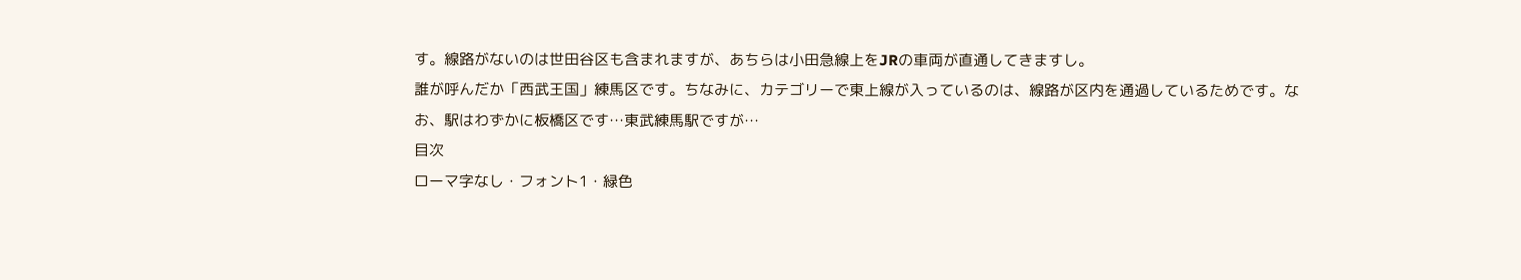す。線路がないのは世田谷区も含まれますが、あちらは小田急線上をJRの車両が直通してきますし。
誰が呼んだか「西武王国」練馬区です。ちなみに、カテゴリーで東上線が入っているのは、線路が区内を通過しているためです。なお、駅はわずかに板橋区です…東武練馬駅ですが…
目次
ローマ字なし・フォント1・緑色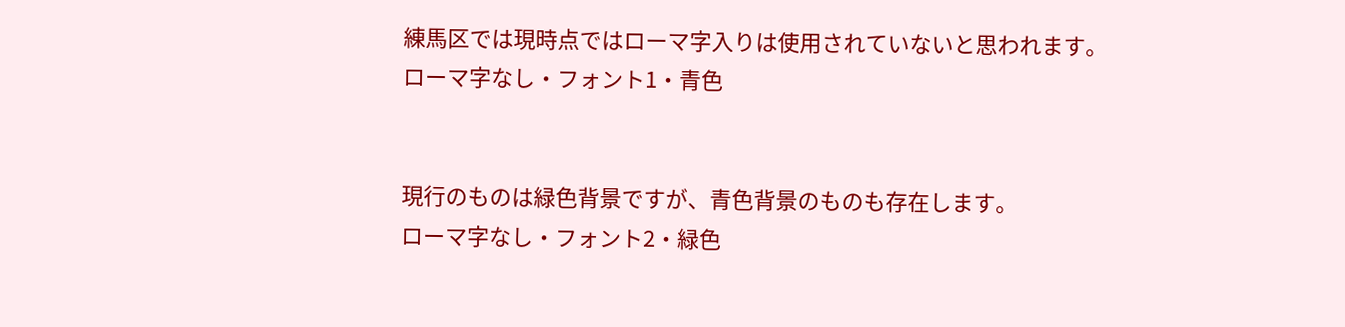練馬区では現時点ではローマ字入りは使用されていないと思われます。
ローマ字なし・フォント1・青色


現行のものは緑色背景ですが、青色背景のものも存在します。
ローマ字なし・フォント2・緑色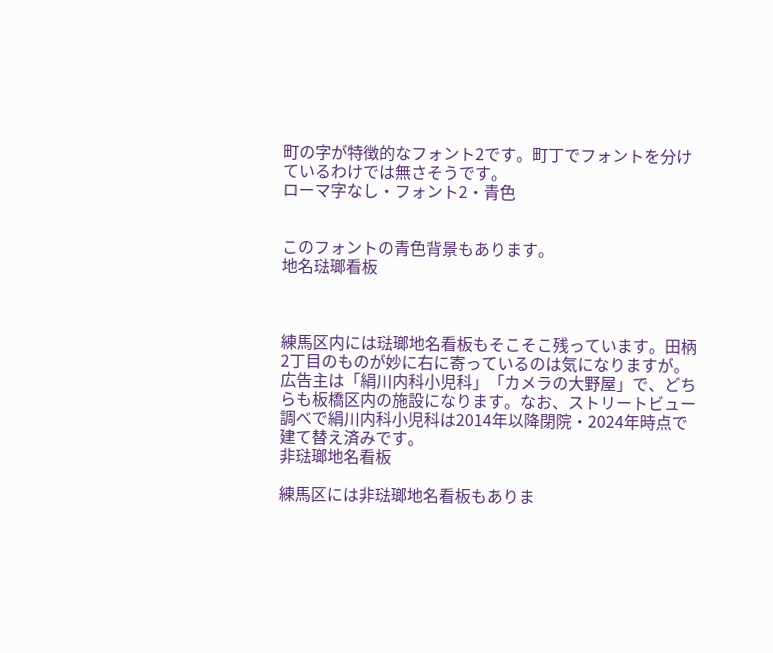町の字が特徴的なフォント2です。町丁でフォントを分けているわけでは無さそうです。
ローマ字なし・フォント2・青色


このフォントの青色背景もあります。
地名琺瑯看板



練馬区内には琺瑯地名看板もそこそこ残っています。田柄2丁目のものが妙に右に寄っているのは気になりますが。
広告主は「絹川内科小児科」「カメラの大野屋」で、どちらも板橋区内の施設になります。なお、ストリートビュー調べで絹川内科小児科は2014年以降閉院・2024年時点で建て替え済みです。
非琺瑯地名看板

練馬区には非琺瑯地名看板もありま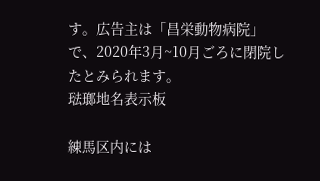す。広告主は「昌栄動物病院」で、2020年3月~10月ごろに閉院したとみられます。
琺瑯地名表示板

練馬区内には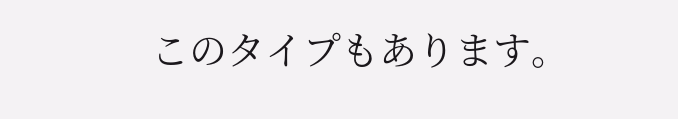このタイプもあります。